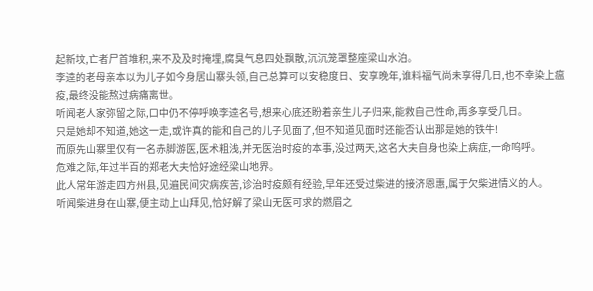起新坟,亡者尸首堆积,来不及及时掩埋,腐臭气息四处飘散,沉沉笼罩整座梁山水泊。
李逵的老母亲本以为儿子如今身居山寨头领,自己总算可以安稳度日、安享晚年,谁料福气尚未享得几日,也不幸染上瘟疫,最终没能熬过病痛离世。
听闻老人家弥留之际,口中仍不停呼唤李逵名号,想来心底还盼着亲生儿子归来,能救自己性命,再多享受几日。
只是她却不知道,她这一走,或许真的能和自己的儿子见面了,但不知道见面时还能否认出那是她的铁牛!
而原先山寨里仅有一名赤脚游医,医术粗浅,并无医治时疫的本事,没过两天,这名大夫自身也染上病症,一命呜呼。
危难之际,年过半百的郑老大夫恰好途经梁山地界。
此人常年游走四方州县,见遍民间灾病疾苦,诊治时疫颇有经验,早年还受过柴进的接济恩惠,属于欠柴进情义的人。
听闻柴进身在山寨,便主动上山拜见,恰好解了梁山无医可求的燃眉之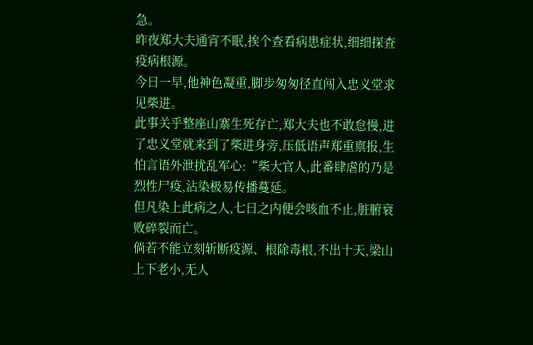急。
昨夜郑大夫通宵不眠,挨个查看病患症状,细细探查疫病根源。
今日一早,他神色凝重,脚步匆匆径直闯入忠义堂求见柴进。
此事关乎整座山寨生死存亡,郑大夫也不敢怠慢,进了忠义堂就来到了柴进身旁,压低语声郑重禀报,生怕言语外泄扰乱军心:“柴大官人,此番肆虐的乃是烈性尸疫,沾染极易传播蔓延。
但凡染上此病之人,七日之内便会咳血不止,脏腑衰败碎裂而亡。
倘若不能立刻斩断疫源、根除毒根,不出十天,梁山上下老小,无人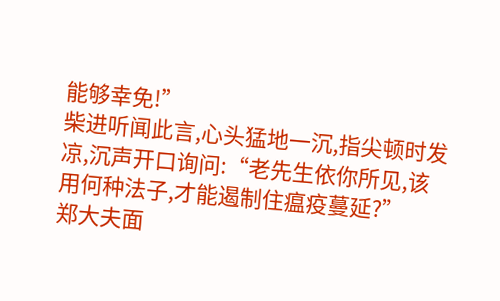能够幸免!”
柴进听闻此言,心头猛地一沉,指尖顿时发凉,沉声开口询问:“老先生依你所见,该用何种法子,才能遏制住瘟疫蔓延?”
郑大夫面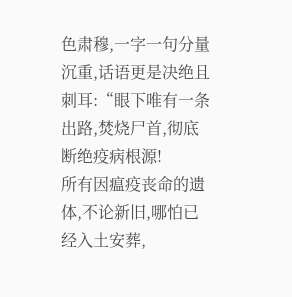色肃穆,一字一句分量沉重,话语更是决绝且刺耳:“眼下唯有一条出路,焚烧尸首,彻底断绝疫病根源!
所有因瘟疫丧命的遗体,不论新旧,哪怕已经入土安葬,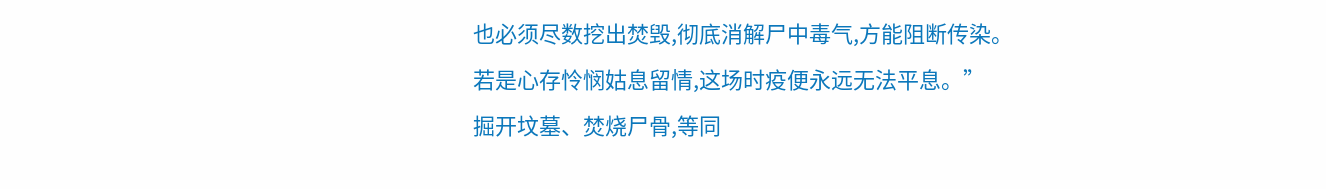也必须尽数挖出焚毁,彻底消解尸中毒气,方能阻断传染。
若是心存怜悯姑息留情,这场时疫便永远无法平息。”
掘开坟墓、焚烧尸骨,等同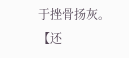于挫骨扬灰。
【还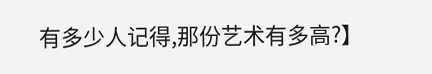有多少人记得,那份艺术有多高?】